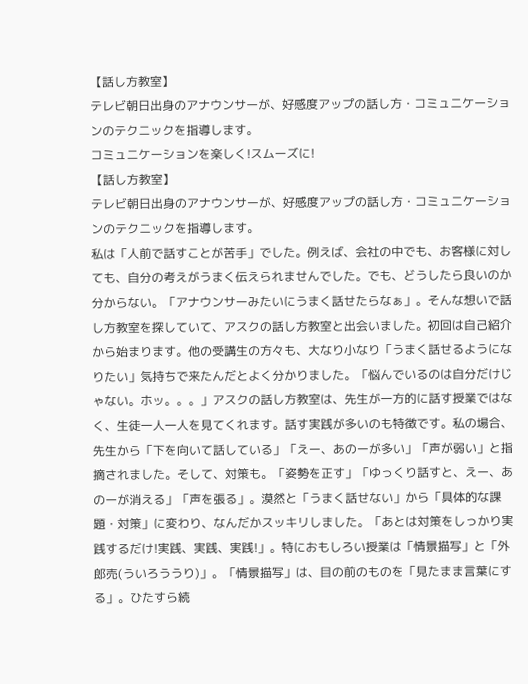【話し方教室】
テレビ朝日出身のアナウンサーが、好感度アップの話し方・コミュニケーションのテクニックを指導します。
コミュニケーションを楽しく!スムーズに!
【話し方教室】
テレビ朝日出身のアナウンサーが、好感度アップの話し方・コミュニケーションのテクニックを指導します。
私は「人前で話すことが苦手」でした。例えば、会社の中でも、お客様に対しても、自分の考えがうまく伝えられませんでした。でも、どうしたら良いのか分からない。「アナウンサーみたいにうまく話せたらなぁ」。そんな想いで話し方教室を探していて、アスクの話し方教室と出会いました。初回は自己紹介から始まります。他の受講生の方々も、大なり小なり「うまく話せるようになりたい」気持ちで来たんだとよく分かりました。「悩んでいるのは自分だけじゃない。ホッ。。。」アスクの話し方教室は、先生が一方的に話す授業ではなく、生徒一人一人を見てくれます。話す実践が多いのも特徴です。私の場合、先生から「下を向いて話している」「えー、あのーが多い」「声が弱い」と指摘されました。そして、対策も。「姿勢を正す」「ゆっくり話すと、えー、あのーが消える」「声を張る」。漠然と「うまく話せない」から「具体的な課題・対策」に変わり、なんだかスッキリしました。「あとは対策をしっかり実践するだけ!実践、実践、実践!」。特におもしろい授業は「情景描写」と「外郎売(ういろううり)」。「情景描写」は、目の前のものを「見たまま言葉にする」。ひたすら続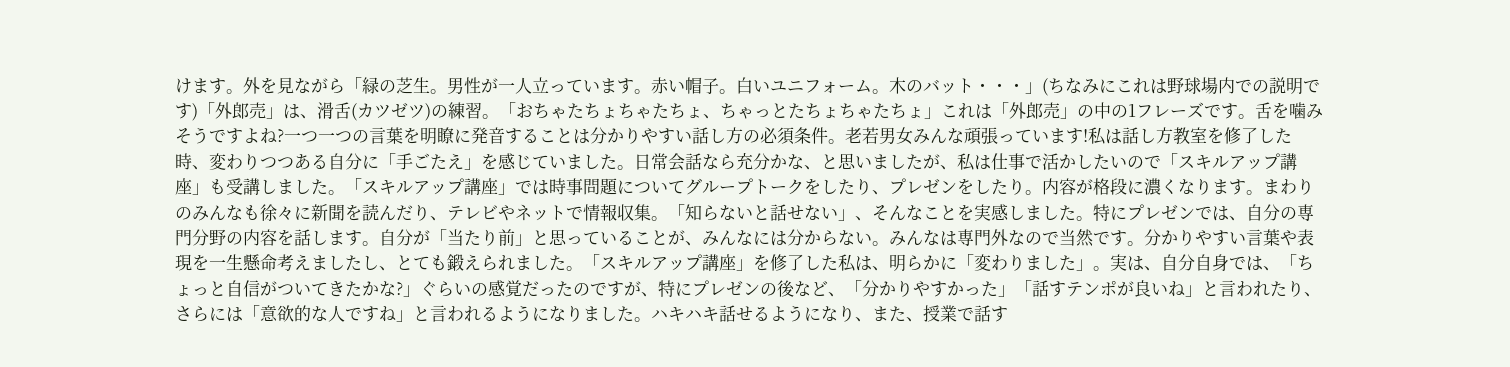けます。外を見ながら「緑の芝生。男性が一人立っています。赤い帽子。白いユニフォーム。木のバット・・・」(ちなみにこれは野球場内での説明です)「外郎売」は、滑舌(カツゼツ)の練習。「おちゃたちょちゃたちょ、ちゃっとたちょちゃたちょ」これは「外郎売」の中の1フレーズです。舌を噛みそうですよね?一つ一つの言葉を明瞭に発音することは分かりやすい話し方の必須条件。老若男女みんな頑張っています!私は話し方教室を修了した時、変わりつつある自分に「手ごたえ」を感じていました。日常会話なら充分かな、と思いましたが、私は仕事で活かしたいので「スキルアップ講座」も受講しました。「スキルアップ講座」では時事問題についてグループトークをしたり、プレゼンをしたり。内容が格段に濃くなります。まわりのみんなも徐々に新聞を読んだり、テレビやネットで情報収集。「知らないと話せない」、そんなことを実感しました。特にプレゼンでは、自分の専門分野の内容を話します。自分が「当たり前」と思っていることが、みんなには分からない。みんなは専門外なので当然です。分かりやすい言葉や表現を一生懸命考えましたし、とても鍛えられました。「スキルアップ講座」を修了した私は、明らかに「変わりました」。実は、自分自身では、「ちょっと自信がついてきたかな?」ぐらいの感覚だったのですが、特にプレゼンの後など、「分かりやすかった」「話すテンポが良いね」と言われたり、さらには「意欲的な人ですね」と言われるようになりました。ハキハキ話せるようになり、また、授業で話す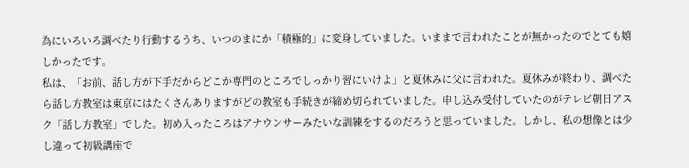為にいろいろ調べたり行動するうち、いつのまにか「積極的」に変身していました。いままで言われたことが無かったのでとても嬉しかったです。
私は、「お前、話し方が下手だからどこか専門のところでしっかり習にいけよ」と夏休みに父に言われた。夏休みが終わり、調べたら話し方教室は東京にはたくさんありますがどの教室も手続きが締め切られていました。申し込み受付していたのがテレビ朝日アスク「話し方教室」でした。初め入ったころはアナウンサーみたいな訓練をするのだろうと思っていました。しかし、私の想像とは少し違って初級講座で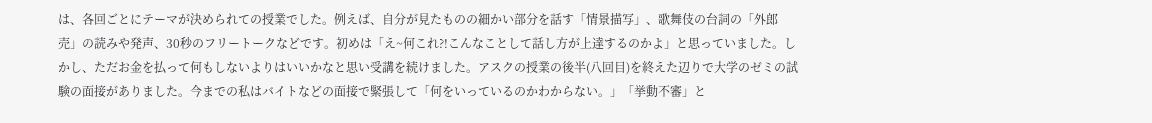は、各回ごとにテーマが決められての授業でした。例えば、自分が見たものの細かい部分を話す「情景描写」、歌舞伎の台詞の「外郎売」の読みや発声、30秒のフリートークなどです。初めは「え~何これ?!こんなことして話し方が上達するのかよ」と思っていました。しかし、ただお金を払って何もしないよりはいいかなと思い受講を続けました。アスクの授業の後半(八回目)を終えた辺りで大学のゼミの試験の面接がありました。今までの私はバイトなどの面接で緊張して「何をいっているのかわからない。」「挙動不審」と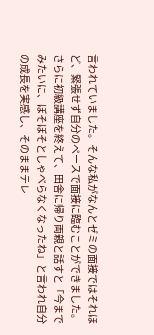言われていました。そんな私がなんとゼミの面接ではそれほど、緊張せず自分のペースで面接に臨むことができました。さらに初級講座を終えて、田舎に帰り両親と話すと「今までみたいに、ぼそぼそとしゃべらなくなったね」と言われ自分の成長を実感し、そのままテレ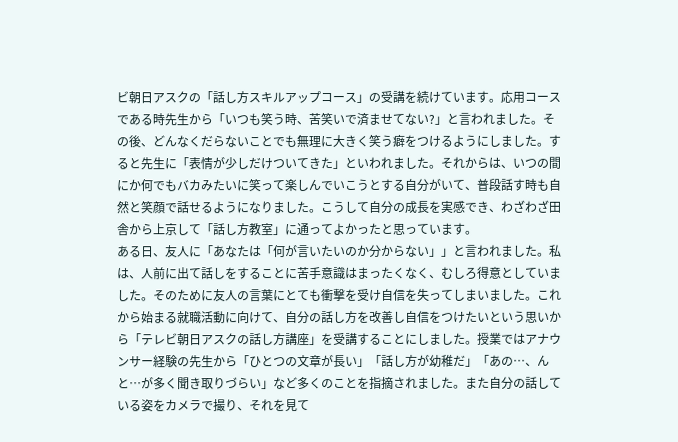ビ朝日アスクの「話し方スキルアップコース」の受講を続けています。応用コースである時先生から「いつも笑う時、苦笑いで済ませてない?」と言われました。その後、どんなくだらないことでも無理に大きく笑う癖をつけるようにしました。すると先生に「表情が少しだけついてきた」といわれました。それからは、いつの間にか何でもバカみたいに笑って楽しんでいこうとする自分がいて、普段話す時も自然と笑顔で話せるようになりました。こうして自分の成長を実感でき、わざわざ田舎から上京して「話し方教室」に通ってよかったと思っています。
ある日、友人に「あなたは「何が言いたいのか分からない」」と言われました。私は、人前に出て話しをすることに苦手意識はまったくなく、むしろ得意としていました。そのために友人の言葉にとても衝撃を受け自信を失ってしまいました。これから始まる就職活動に向けて、自分の話し方を改善し自信をつけたいという思いから「テレビ朝日アスクの話し方講座」を受講することにしました。授業ではアナウンサー経験の先生から「ひとつの文章が長い」「話し方が幼稚だ」「あの…、んと…が多く聞き取りづらい」など多くのことを指摘されました。また自分の話している姿をカメラで撮り、それを見て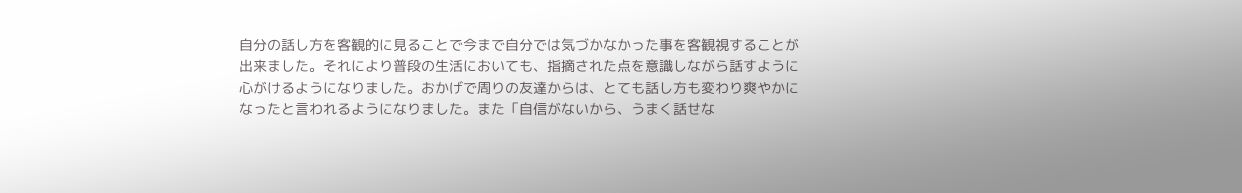自分の話し方を客観的に見ることで今まで自分では気づかなかった事を客観視することが出来ました。それにより普段の生活においても、指摘された点を意識しながら話すように心がけるようになりました。おかげで周りの友達からは、とても話し方も変わり爽やかになったと言われるようになりました。また「自信がないから、うまく話せな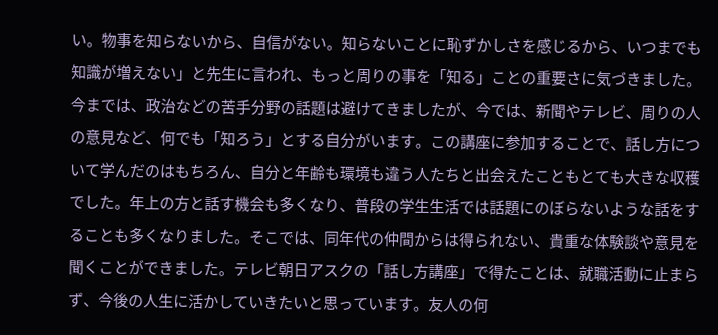い。物事を知らないから、自信がない。知らないことに恥ずかしさを感じるから、いつまでも知識が増えない」と先生に言われ、もっと周りの事を「知る」ことの重要さに気づきました。今までは、政治などの苦手分野の話題は避けてきましたが、今では、新聞やテレビ、周りの人の意見など、何でも「知ろう」とする自分がいます。この講座に参加することで、話し方について学んだのはもちろん、自分と年齢も環境も違う人たちと出会えたこともとても大きな収穫でした。年上の方と話す機会も多くなり、普段の学生生活では話題にのぼらないような話をすることも多くなりました。そこでは、同年代の仲間からは得られない、貴重な体験談や意見を聞くことができました。テレビ朝日アスクの「話し方講座」で得たことは、就職活動に止まらず、今後の人生に活かしていきたいと思っています。友人の何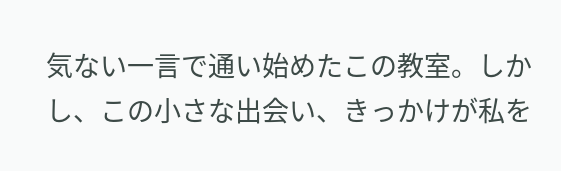気ない一言で通い始めたこの教室。しかし、この小さな出会い、きっかけが私を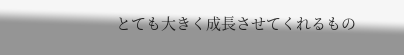とても大きく成長させてくれるもの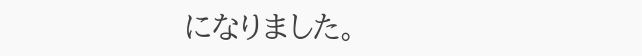になりました。